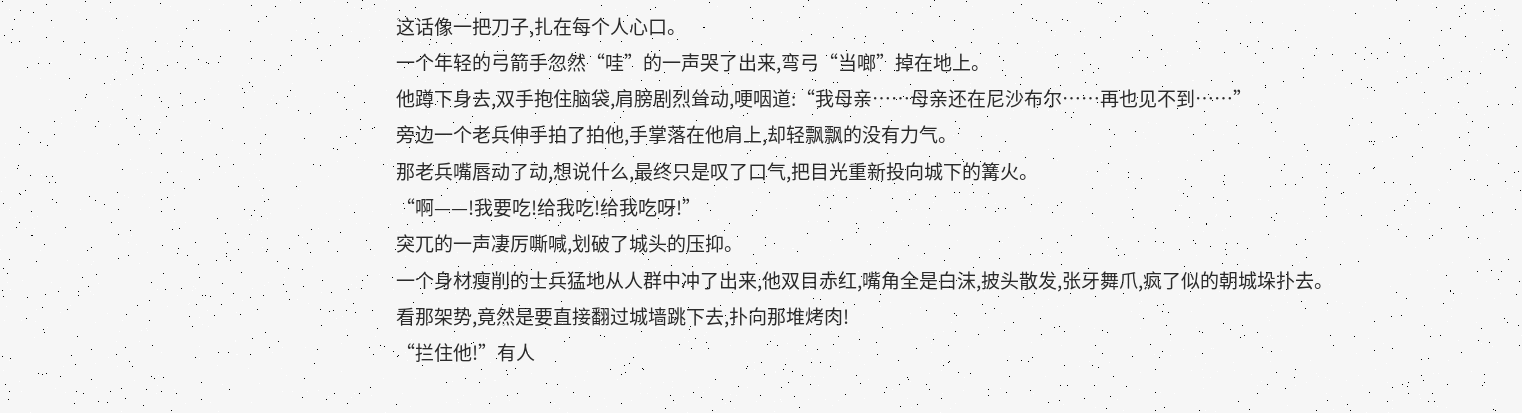这话像一把刀子,扎在每个人心口。
一个年轻的弓箭手忽然“哇”的一声哭了出来,弯弓“当啷”掉在地上。
他蹲下身去,双手抱住脑袋,肩膀剧烈耸动,哽咽道:“我母亲……母亲还在尼沙布尔……再也见不到……”
旁边一个老兵伸手拍了拍他,手掌落在他肩上,却轻飘飘的没有力气。
那老兵嘴唇动了动,想说什么,最终只是叹了口气,把目光重新投向城下的篝火。
“啊——!我要吃!给我吃!给我吃呀!”
突兀的一声凄厉嘶喊,划破了城头的压抑。
一个身材瘦削的士兵猛地从人群中冲了出来,他双目赤红,嘴角全是白沫,披头散发,张牙舞爪,疯了似的朝城垛扑去。
看那架势,竟然是要直接翻过城墙跳下去,扑向那堆烤肉!
“拦住他!”有人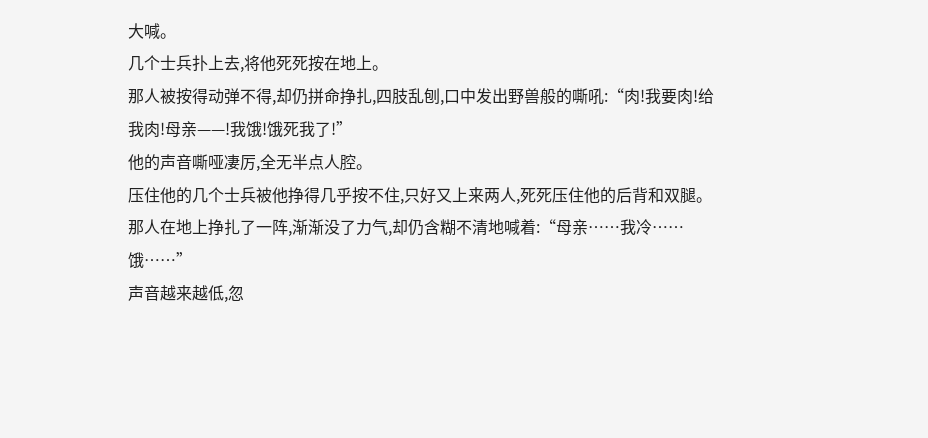大喊。
几个士兵扑上去,将他死死按在地上。
那人被按得动弹不得,却仍拼命挣扎,四肢乱刨,口中发出野兽般的嘶吼:“肉!我要肉!给我肉!母亲——!我饿!饿死我了!”
他的声音嘶哑凄厉,全无半点人腔。
压住他的几个士兵被他挣得几乎按不住,只好又上来两人,死死压住他的后背和双腿。
那人在地上挣扎了一阵,渐渐没了力气,却仍含糊不清地喊着:“母亲……我冷……饿……”
声音越来越低,忽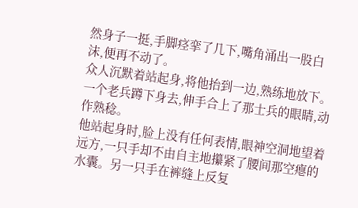然身子一挺,手脚痉挛了几下,嘴角涌出一股白沫,便再不动了。
众人沉默着站起身,将他抬到一边,熟练地放下。
一个老兵蹲下身去,伸手合上了那士兵的眼睛,动作熟稔。
他站起身时,脸上没有任何表情,眼神空洞地望着远方,一只手却不由自主地攥紧了腰间那空瘪的水囊。另一只手在裤缝上反复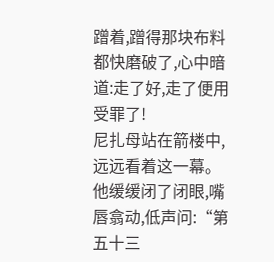蹭着,蹭得那块布料都快磨破了,心中暗道:走了好,走了便用受罪了!
尼扎母站在箭楼中,远远看着这一幕。
他缓缓闭了闭眼,嘴唇翕动,低声问:“第五十三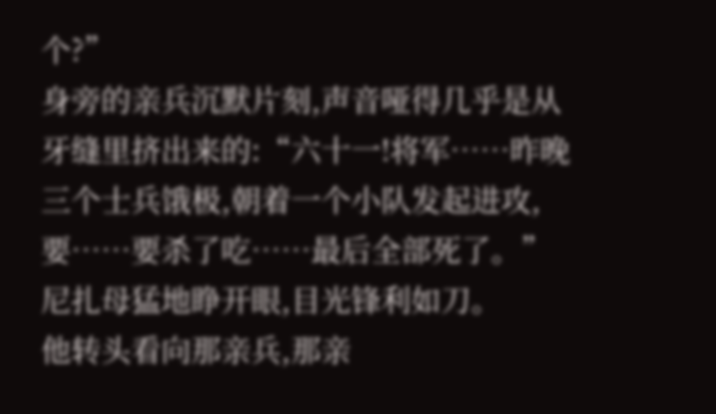个?”
身旁的亲兵沉默片刻,声音哑得几乎是从牙缝里挤出来的:“六十一!将军……昨晚三个士兵饿极,朝着一个小队发起进攻,要……要杀了吃……最后全部死了。”
尼扎母猛地睁开眼,目光锋利如刀。
他转头看向那亲兵,那亲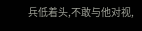兵低着头,不敢与他对视,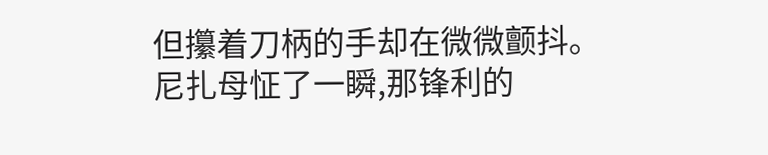但攥着刀柄的手却在微微颤抖。
尼扎母怔了一瞬,那锋利的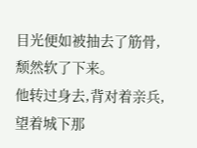目光便如被抽去了筋骨,颓然软了下来。
他转过身去,背对着亲兵,望着城下那